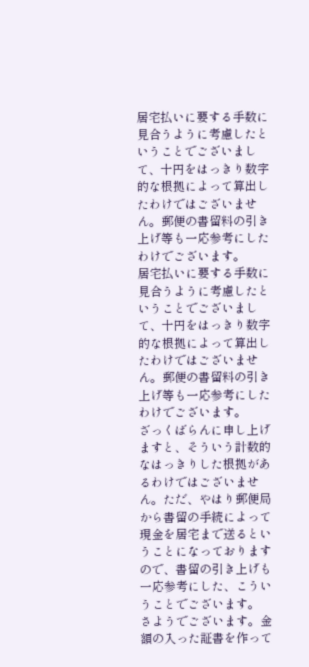居宅払いに要する手数に見合うように考慮したということでございまして、十円をはっきり数字的な根拠によって算出したわけではございません。郵便の書留料の引き上げ等も一応参考にしたわけでございます。
居宅払いに要する手数に見合うように考慮したということでございまして、十円をはっきり数字的な根拠によって算出したわけではございません。郵便の書留料の引き上げ等も一応参考にしたわけでございます。
ざっくばらんに申し上げますと、そういう計数的なはっきりした根拠があるわけではございません。ただ、やはり郵便局から書留の手続によって現金を居宅まで送るということになっておりますので、書留の引き上げも一応参考にした、こういうことでございます。
さようでございます。金額の入った証書を作って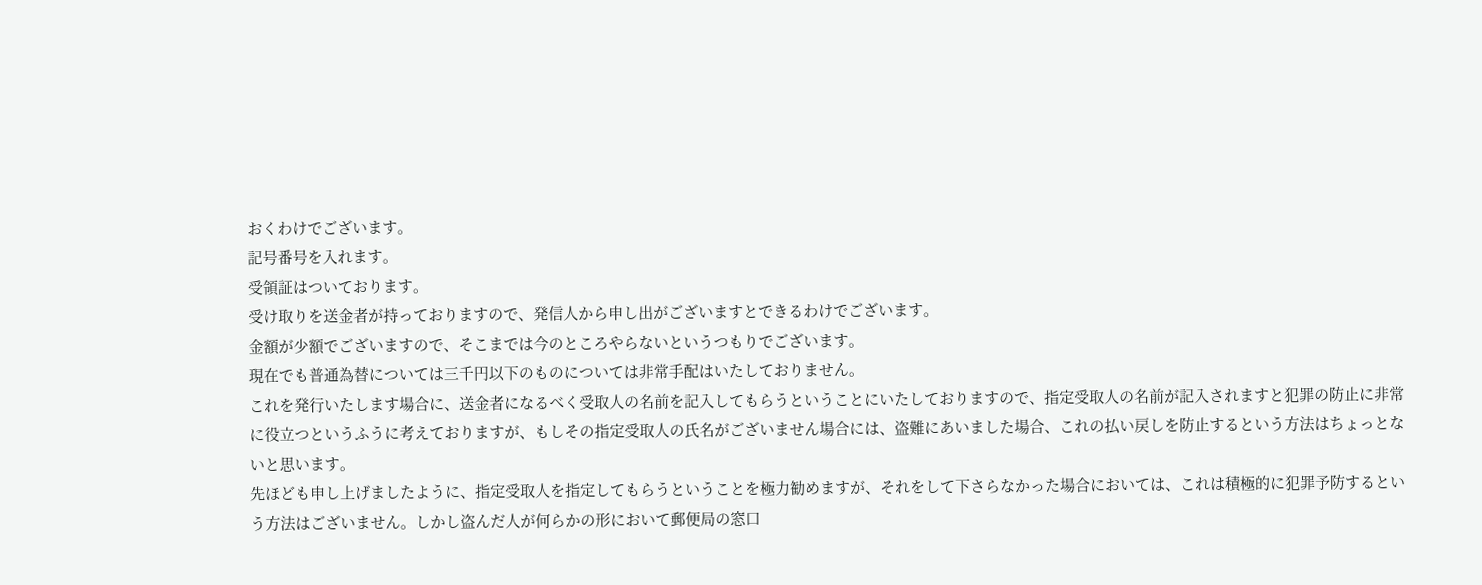おくわけでございます。
記号番号を入れます。
受領証はついております。
受け取りを送金者が持っておりますので、発信人から申し出がございますとできるわけでございます。
金額が少額でございますので、そこまでは今のところやらないというつもりでございます。
現在でも普通為替については三千円以下のものについては非常手配はいたしておりません。
これを発行いたします場合に、送金者になるべく受取人の名前を記入してもらうということにいたしておりますので、指定受取人の名前が記入されますと犯罪の防止に非常に役立つというふうに考えておりますが、もしその指定受取人の氏名がございません場合には、盗難にあいました場合、これの払い戻しを防止するという方法はちょっとないと思います。
先ほども申し上げましたように、指定受取人を指定してもらうということを極力勧めますが、それをして下さらなかった場合においては、これは積極的に犯罪予防するという方法はございません。しかし盗んだ人が何らかの形において郵便局の窓口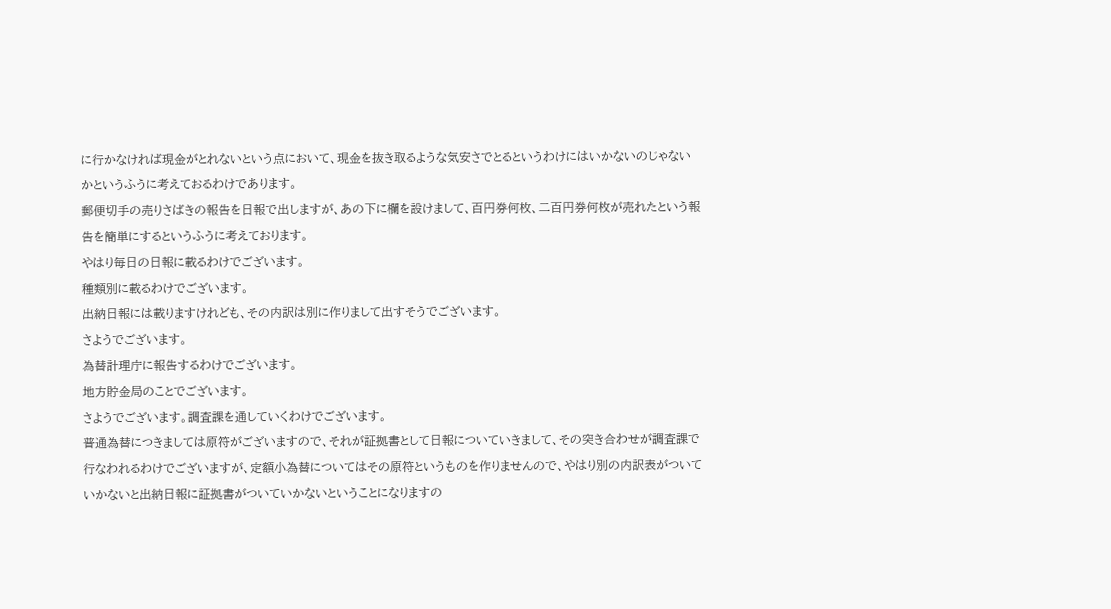に行かなければ現金がとれないという点において、現金を抜き取るような気安さでとるというわけにはいかないのじゃないかというふうに考えておるわけであります。
郵便切手の売りさばきの報告を日報で出しますが、あの下に欄を設けまして、百円券何枚、二百円券何枚が売れたという報告を簡単にするというふうに考えております。
やはり毎日の日報に載るわけでございます。
種類別に載るわけでございます。
出納日報には載りますけれども、その内訳は別に作りまして出すそうでございます。
さようでございます。
為替計理庁に報告するわけでございます。
地方貯金局のことでございます。
さようでございます。調査課を通していくわけでございます。
普通為替につきましては原符がございますので、それが証拠書として日報についていきまして、その突き合わせが調査課で行なわれるわけでございますが、定額小為替についてはその原符というものを作りませんので、やはり別の内訳表がついていかないと出納日報に証拠書がついていかないということになりますの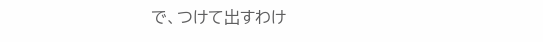で、つけて出すわけ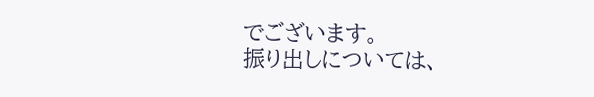でございます。
振り出しについては、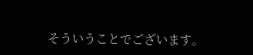そういうことでございます。